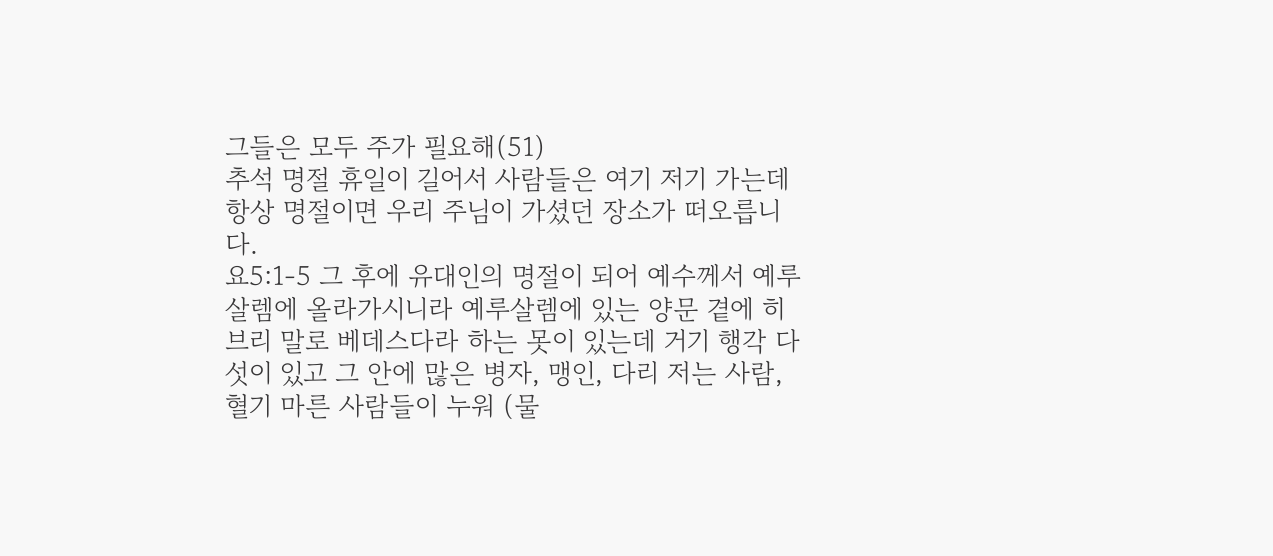그들은 모두 주가 필요해(51)
추석 명절 휴일이 길어서 사람들은 여기 저기 가는데 항상 명절이면 우리 주님이 가셨던 장소가 떠오릅니다.
요5:1-5 그 후에 유대인의 명절이 되어 예수께서 예루살렘에 올라가시니라 예루살렘에 있는 양문 곁에 히브리 말로 베데스다라 하는 못이 있는데 거기 행각 다섯이 있고 그 안에 많은 병자, 맹인, 다리 저는 사람, 혈기 마른 사람들이 누워 (물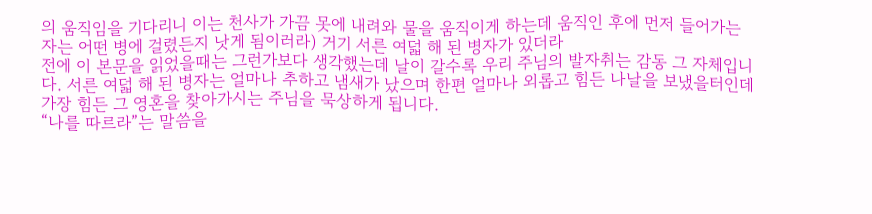의 움직임을 기다리니 이는 천사가 가끔 못에 내려와 물을 움직이게 하는데 움직인 후에 먼저 들어가는 자는 어떤 병에 걸렸든지 낫게 됨이러라) 거기 서른 여덟 해 된 병자가 있더라
전에 이 본문을 읽었을때는 그런가보다 생각했는데 날이 갈수록 우리 주님의 발자취는 감동 그 자체입니다. 서른 여덟 해 된 병자는 얼마나 추하고 냄새가 났으며 한편 얼마나 외롭고 힘든 나날을 보냈을터인데 가장 힘든 그 영혼을 찾아가시는 주님을 묵상하게 됩니다.
“나를 따르라”는 말씀을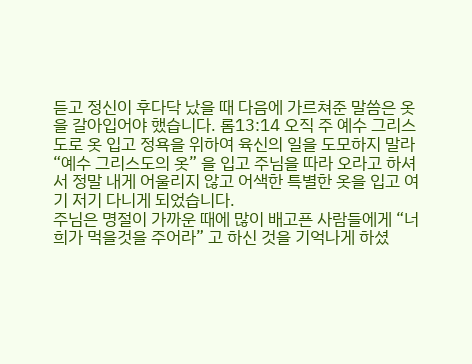듣고 정신이 후다닥 났을 때 다음에 가르쳐준 말씀은 옷을 갈아입어야 했습니다. 롬13:14 오직 주 예수 그리스도로 옷 입고 정욕을 위하여 육신의 일을 도모하지 말라
“예수 그리스도의 옷” 을 입고 주님을 따라 오라고 하셔서 정말 내게 어울리지 않고 어색한 특별한 옷을 입고 여기 저기 다니게 되었습니다.
주님은 명절이 가까운 때에 많이 배고픈 사람들에게 “너희가 먹을것을 주어라” 고 하신 것을 기억나게 하셨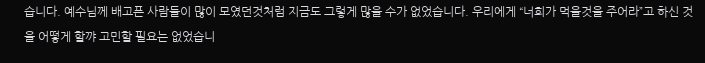습니다. 예수님께 배고픈 사람들이 많이 모였던것처럼 지금도 그렇게 많을 수가 없었습니다. 우리에게 “너희가 먹을것을 주어라”고 하신 것을 어떻게 할꺄 고민할 필요는 없었습니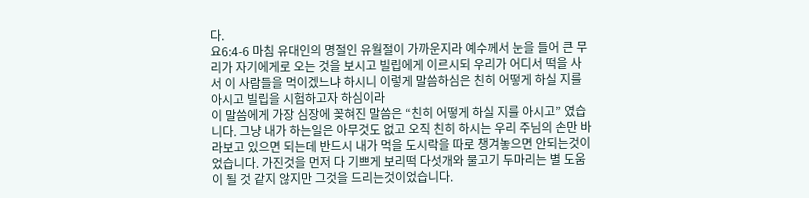다.
요6:4-6 마침 유대인의 명절인 유월절이 가까운지라 예수께서 눈을 들어 큰 무리가 자기에게로 오는 것을 보시고 빌립에게 이르시되 우리가 어디서 떡을 사서 이 사람들을 먹이겠느냐 하시니 이렇게 말씀하심은 친히 어떻게 하실 지를 아시고 빌립을 시험하고자 하심이라
이 말씀에게 가장 심장에 꽂혀진 말씀은 “친히 어떻게 하실 지를 아시고” 였습니다. 그냥 내가 하는일은 아무것도 없고 오직 친히 하시는 우리 주님의 손만 바라보고 있으면 되는데 반드시 내가 먹을 도시락을 따로 챙겨놓으면 안되는것이었습니다. 가진것을 먼저 다 기쁘게 보리떡 다섯개와 물고기 두마리는 별 도움이 될 것 같지 않지만 그것을 드리는것이었습니다.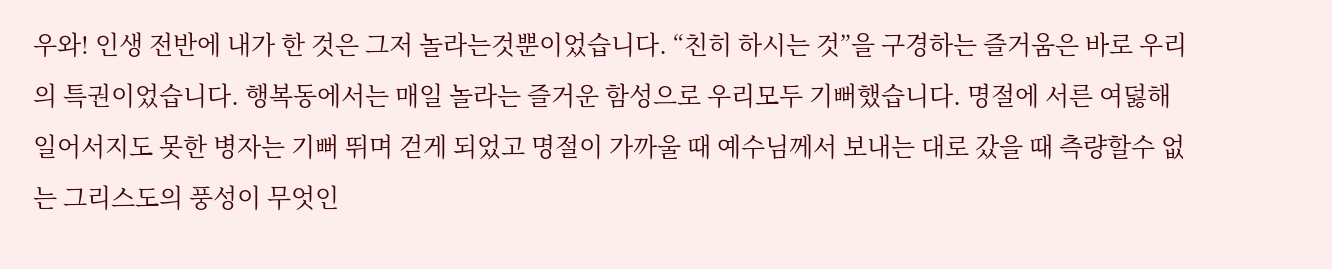우와! 인생 전반에 내가 한 것은 그저 놀라는것뿐이었습니다. “친히 하시는 것”을 구경하는 즐거움은 바로 우리의 특권이었습니다. 행복동에서는 매일 놀라는 즐거운 함성으로 우리모두 기뻐했습니다. 명절에 서른 여덣해 일어서지도 못한 병자는 기뻐 뛰며 걷게 되었고 명절이 가까울 때 예수님께서 보내는 대로 갔을 때 측량할수 없는 그리스도의 풍성이 무엇인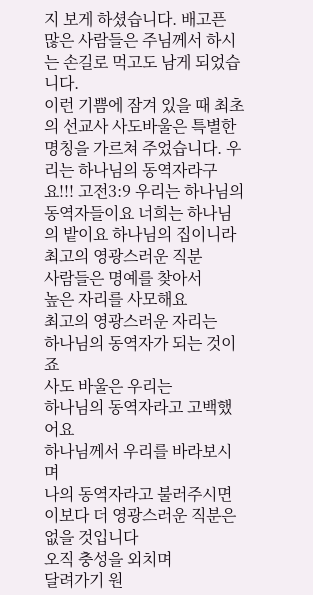지 보게 하셨습니다. 배고픈 많은 사람들은 주님께서 하시는 손길로 먹고도 남게 되었습니다.
이런 기쁨에 잠겨 있을 때 최초의 선교사 사도바울은 특별한 명칭을 가르쳐 주었습니다. 우리는 하나님의 동역자라구요!!! 고전3:9 우리는 하나님의 동역자들이요 너희는 하나님의 밭이요 하나님의 집이니라
최고의 영광스러운 직분
사람들은 명예를 찾아서
높은 자리를 사모해요
최고의 영광스러운 자리는
하나님의 동역자가 되는 것이죠
사도 바울은 우리는
하나님의 동역자라고 고백했어요
하나님께서 우리를 바라보시며
나의 동역자라고 불러주시면
이보다 더 영광스러운 직분은
없을 것입니다
오직 충성을 외치며
달려가기 원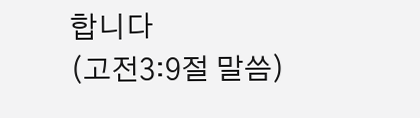합니다
(고전3:9절 말씀)